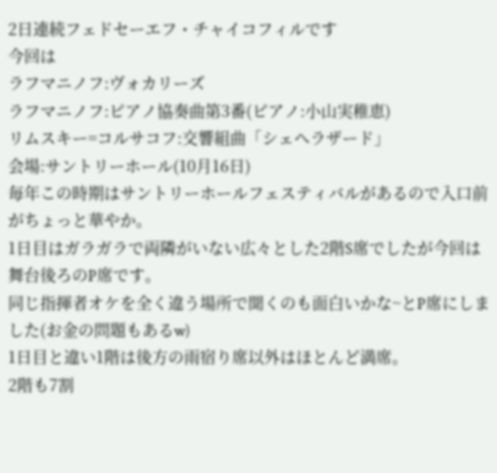2日連続フェドセーエフ・チャイコフィルです
今回は
ラフマニノフ:ヴォカリーズ
ラフマニノフ:ピアノ協奏曲第3番(ピアノ:小山実稚恵)
リムスキー=コルサコフ:交響組曲「シェヘラザード」
会場:サントリーホール(10月16日)
毎年この時期はサントリーホールフェスティバルがあるので入口前がちょっと華やか。
1日目はガラガラで両隣がいない広々とした2階S席でしたが今回は舞台後ろのP席です。
同じ指揮者オケを全く違う場所で聞くのも面白いかな~とP席にしました(お金の問題もあるw)
1日目と違い1階は後方の雨宿り席以外はほとんど満席。
2階も7割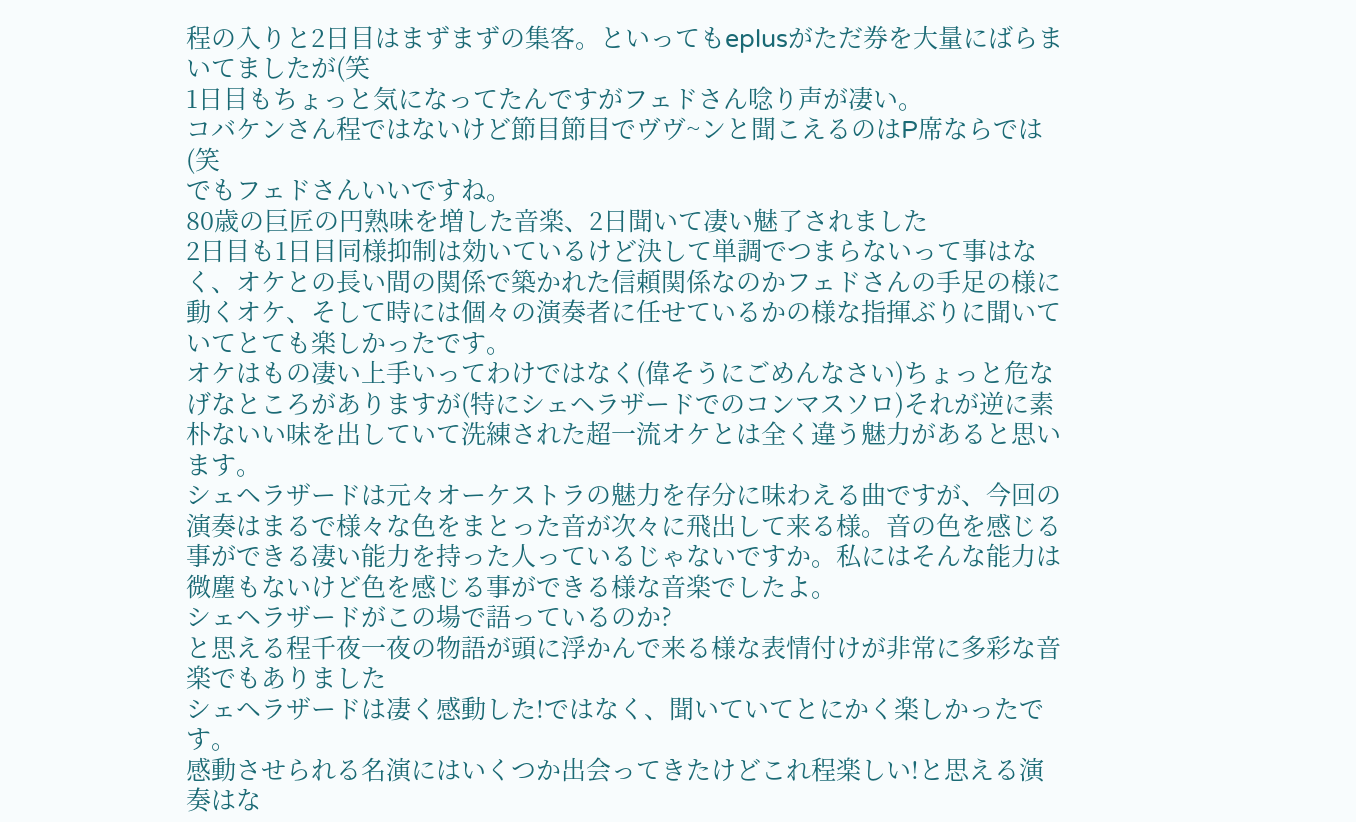程の入りと2日目はまずまずの集客。といってもeplusがただ券を大量にばらまいてましたが(笑
1日目もちょっと気になってたんですがフェドさん唸り声が凄い。
コバケンさん程ではないけど節目節目でヴヴ~ンと聞こえるのはP席ならでは(笑
でもフェドさんいいですね。
80歳の巨匠の円熟味を増した音楽、2日聞いて凄い魅了されました
2日目も1日目同様抑制は効いているけど決して単調でつまらないって事はなく、オケとの長い間の関係で築かれた信頼関係なのかフェドさんの手足の様に動くオケ、そして時には個々の演奏者に任せているかの様な指揮ぶりに聞いていてとても楽しかったです。
オケはもの凄い上手いってわけではなく(偉そうにごめんなさい)ちょっと危なげなところがありますが(特にシェヘラザードでのコンマスソロ)それが逆に素朴ないい味を出していて洗練された超一流オケとは全く違う魅力があると思います。
シェヘラザードは元々オーケストラの魅力を存分に味わえる曲ですが、今回の演奏はまるで様々な色をまとった音が次々に飛出して来る様。音の色を感じる事ができる凄い能力を持った人っているじゃないですか。私にはそんな能力は微塵もないけど色を感じる事ができる様な音楽でしたよ。
シェヘラザードがこの場で語っているのか?
と思える程千夜一夜の物語が頭に浮かんで来る様な表情付けが非常に多彩な音楽でもありました
シェヘラザードは凄く感動した!ではなく、聞いていてとにかく楽しかったです。
感動させられる名演にはいくつか出会ってきたけどこれ程楽しい!と思える演奏はな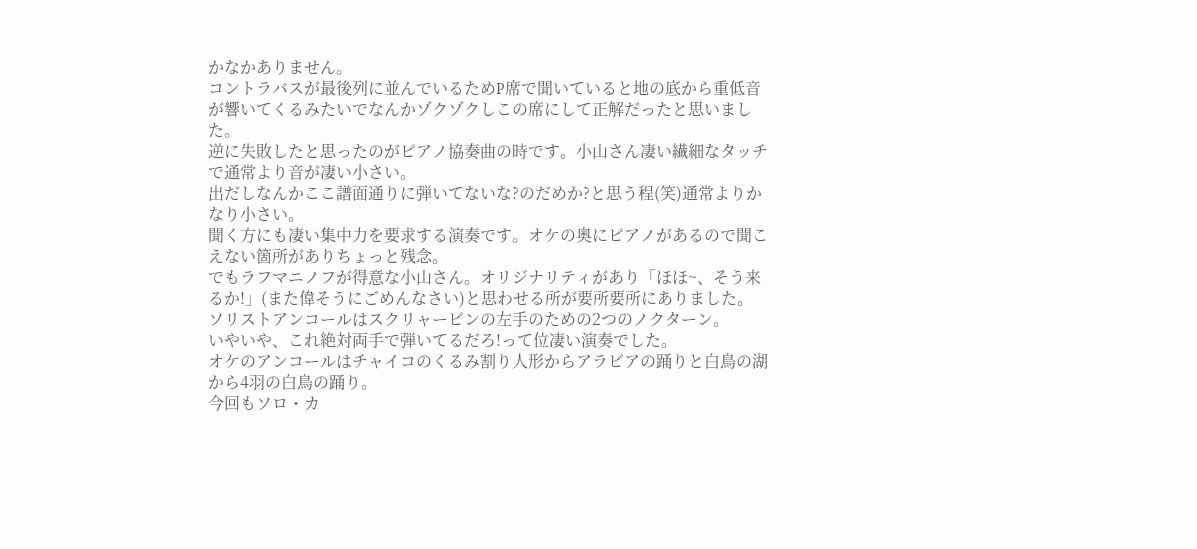かなかありません。
コントラバスが最後列に並んでいるためP席で聞いていると地の底から重低音が響いてくるみたいでなんかゾクゾクしこの席にして正解だったと思いました。
逆に失敗したと思ったのがピアノ協奏曲の時です。小山さん凄い繊細なタッチで通常より音が凄い小さい。
出だしなんかここ譜面通りに弾いてないな?のだめか?と思う程(笑)通常よりかなり小さい。
聞く方にも凄い集中力を要求する演奏です。オケの奥にピアノがあるので聞こえない箇所がありちょっと残念。
でもラフマニノフが得意な小山さん。オリジナリティがあり「ほほ~、そう来るか!」(また偉そうにごめんなさい)と思わせる所が要所要所にありました。
ソリストアンコールはスクリャービンの左手のための2つのノクターン。
いやいや、これ絶対両手で弾いてるだろ!って位凄い演奏でした。
オケのアンコールはチャイコのくるみ割り人形からアラビアの踊りと白鳥の湖から4羽の白鳥の踊り。
今回もソロ・カ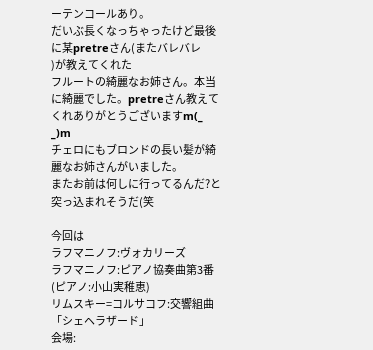ーテンコールあり。
だいぶ長くなっちゃったけど最後に某pretreさん(またバレバレ
)が教えてくれた
フルートの綺麗なお姉さん。本当に綺麗でした。pretreさん教えてくれありがとうございますm(_ _)m
チェロにもブロンドの長い髪が綺麗なお姉さんがいました。
またお前は何しに行ってるんだ?と突っ込まれそうだ(笑

今回は
ラフマニノフ:ヴォカリーズ
ラフマニノフ:ピアノ協奏曲第3番(ピアノ:小山実稚恵)
リムスキー=コルサコフ:交響組曲「シェヘラザード」
会場: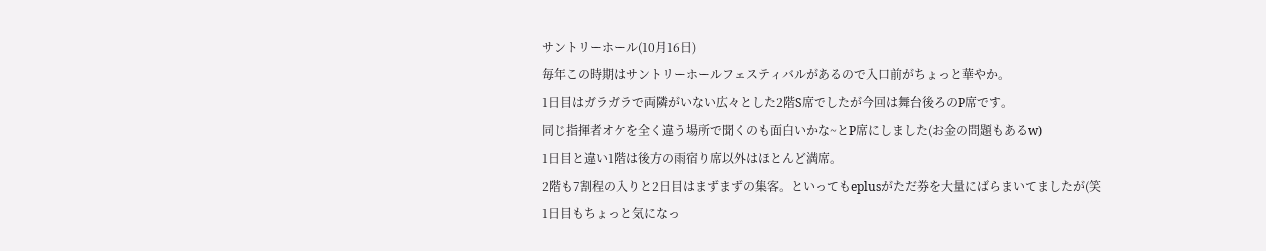サントリーホール(10月16日)
毎年この時期はサントリーホールフェスティバルがあるので入口前がちょっと華やか。
1日目はガラガラで両隣がいない広々とした2階S席でしたが今回は舞台後ろのP席です。
同じ指揮者オケを全く違う場所で聞くのも面白いかな~とP席にしました(お金の問題もあるw)
1日目と違い1階は後方の雨宿り席以外はほとんど満席。
2階も7割程の入りと2日目はまずまずの集客。といってもeplusがただ券を大量にばらまいてましたが(笑
1日目もちょっと気になっ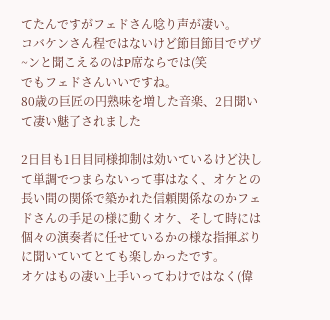てたんですがフェドさん唸り声が凄い。
コバケンさん程ではないけど節目節目でヴヴ~ンと聞こえるのはP席ならでは(笑
でもフェドさんいいですね。
80歳の巨匠の円熟味を増した音楽、2日聞いて凄い魅了されました

2日目も1日目同様抑制は効いているけど決して単調でつまらないって事はなく、オケとの長い間の関係で築かれた信頼関係なのかフェドさんの手足の様に動くオケ、そして時には個々の演奏者に任せているかの様な指揮ぶりに聞いていてとても楽しかったです。
オケはもの凄い上手いってわけではなく(偉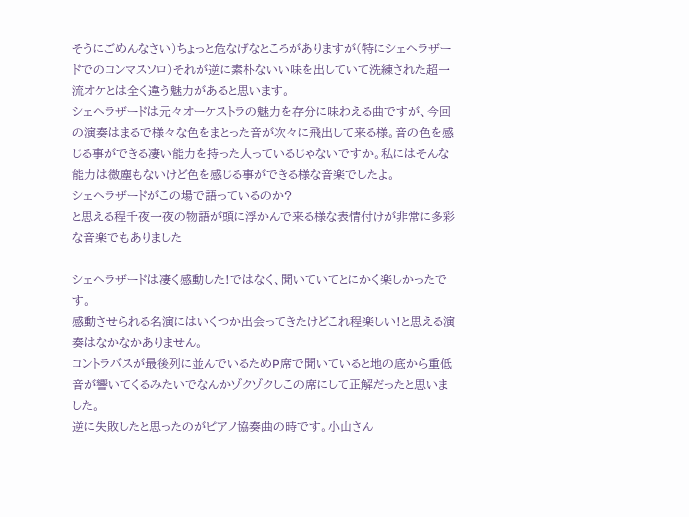そうにごめんなさい)ちょっと危なげなところがありますが(特にシェヘラザードでのコンマスソロ)それが逆に素朴ないい味を出していて洗練された超一流オケとは全く違う魅力があると思います。
シェヘラザードは元々オーケストラの魅力を存分に味わえる曲ですが、今回の演奏はまるで様々な色をまとった音が次々に飛出して来る様。音の色を感じる事ができる凄い能力を持った人っているじゃないですか。私にはそんな能力は微塵もないけど色を感じる事ができる様な音楽でしたよ。
シェヘラザードがこの場で語っているのか?
と思える程千夜一夜の物語が頭に浮かんで来る様な表情付けが非常に多彩な音楽でもありました

シェヘラザードは凄く感動した!ではなく、聞いていてとにかく楽しかったです。
感動させられる名演にはいくつか出会ってきたけどこれ程楽しい!と思える演奏はなかなかありません。
コントラバスが最後列に並んでいるためP席で聞いていると地の底から重低音が響いてくるみたいでなんかゾクゾクしこの席にして正解だったと思いました。
逆に失敗したと思ったのがピアノ協奏曲の時です。小山さん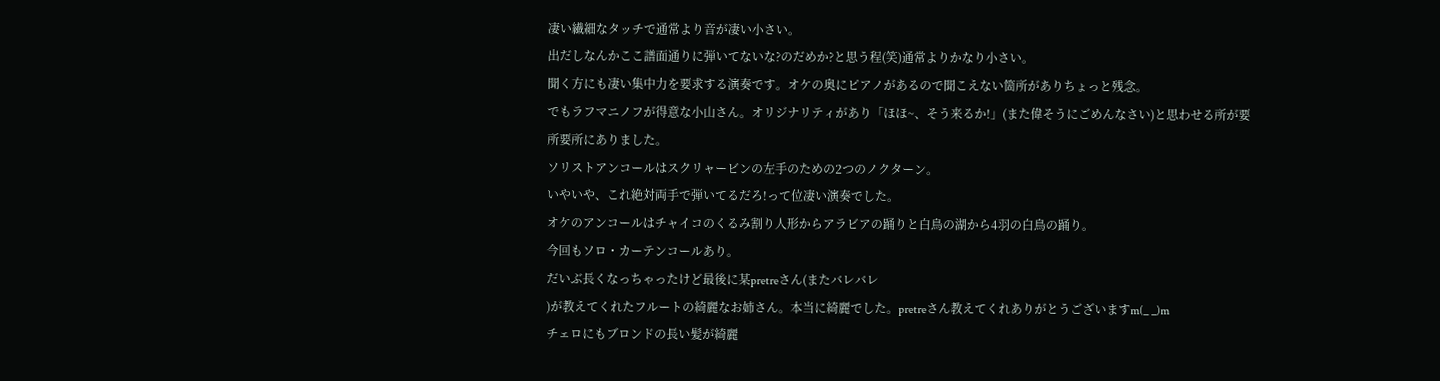凄い繊細なタッチで通常より音が凄い小さい。
出だしなんかここ譜面通りに弾いてないな?のだめか?と思う程(笑)通常よりかなり小さい。
聞く方にも凄い集中力を要求する演奏です。オケの奥にピアノがあるので聞こえない箇所がありちょっと残念。
でもラフマニノフが得意な小山さん。オリジナリティがあり「ほほ~、そう来るか!」(また偉そうにごめんなさい)と思わせる所が要所要所にありました。
ソリストアンコールはスクリャービンの左手のための2つのノクターン。
いやいや、これ絶対両手で弾いてるだろ!って位凄い演奏でした。
オケのアンコールはチャイコのくるみ割り人形からアラビアの踊りと白鳥の湖から4羽の白鳥の踊り。
今回もソロ・カーテンコールあり。
だいぶ長くなっちゃったけど最後に某pretreさん(またバレバレ
)が教えてくれたフルートの綺麗なお姉さん。本当に綺麗でした。pretreさん教えてくれありがとうございますm(_ _)m
チェロにもブロンドの長い髪が綺麗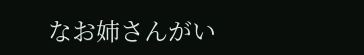なお姉さんがい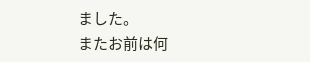ました。
またお前は何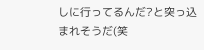しに行ってるんだ?と突っ込まれそうだ(笑